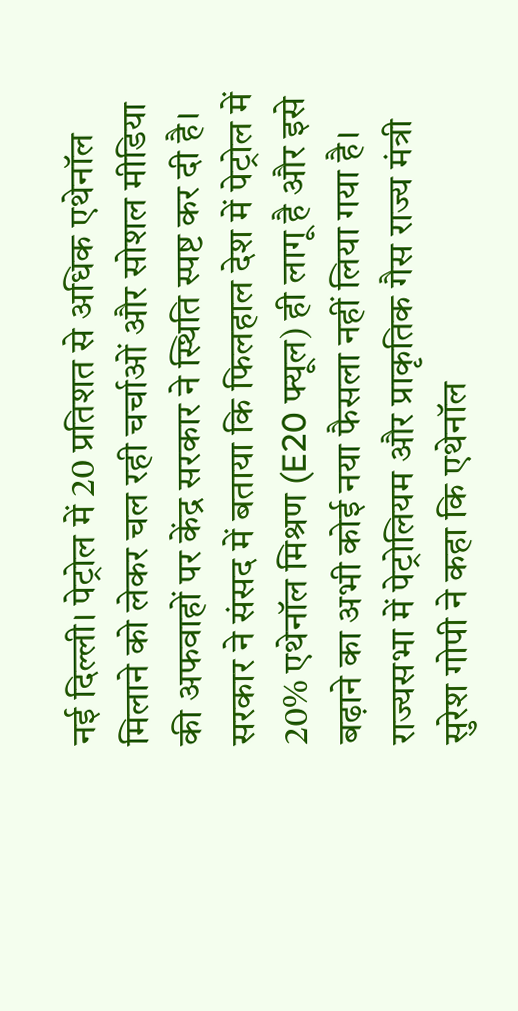नई दिल्ली। पेट्रोल में 20 प्रतिशत से अधिक एथेनॉल मिलाने को लेकर चल रही चर्चाओं और सोशल मीडिया की अफवाहों पर केंद्र सरकार ने स्थिति स्पष्ट कर दी है। सरकार ने संसद में बताया कि फिलहाल देश में पेट्रोल में 20% एथेनॉल मिश्रण (E20 फ्यूल) ही लागू है और इसे बढ़ाने का अभी कोई नया फैसला नहीं लिया गया है। राज्यसभा में पेट्रोलियम और प्राकृतिक गैस राज्य मंत्री सुरेश गोपी ने कहा कि एथेनॉल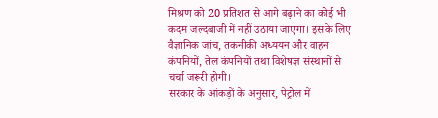मिश्रण को 20 प्रतिशत से आगे बढ़ाने का कोई भी कदम जल्दबाजी में नहीं उठाया जाएगा। इसके लिए वैज्ञानिक जांच, तकनीकी अध्ययन और वाहन कंपनियों, तेल कंपनियों तथा विशेषज्ञ संस्थानों से चर्चा जरूरी होगी।
सरकार के आंकड़ों के अनुसार, पेट्रोल में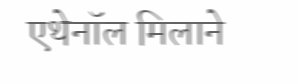एथेनॉल मिलाने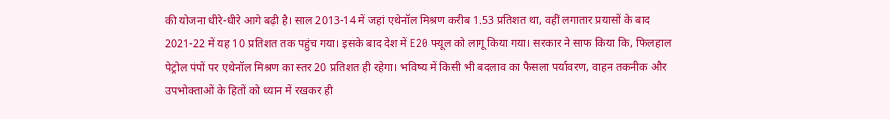की योजना धीरे-धीरे आगे बढ़ी है। साल 2013-14 में जहां एथेनॉल मिश्रण करीब 1.53 प्रतिशत था, वहीं लगातार प्रयासों के बाद 2021-22 में यह 10 प्रतिशत तक पहुंच गया। इसके बाद देश में E20 फ्यूल को लागू किया गया। सरकार ने साफ किया कि, फिलहाल पेट्रोल पंपों पर एथेनॉल मिश्रण का स्तर 20 प्रतिशत ही रहेगा। भविष्य में किसी भी बदलाव का फैसला पर्यावरण, वाहन तकनीक और उपभोक्ताओं के हितों को ध्यान में रखकर ही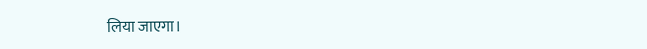लिया जाएगा।